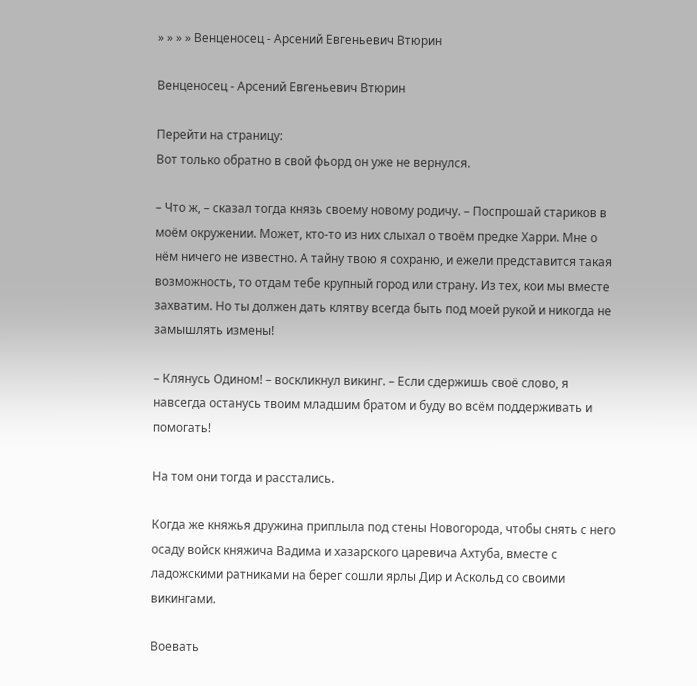» » » » Венценосец - Арсений Евгеньевич Втюрин

Венценосец - Арсений Евгеньевич Втюрин

Перейти на страницу:
Вот только обратно в свой фьорд он уже не вернулся.

– Что ж, – сказал тогда князь своему новому родичу. – Поспрошай стариков в моём окружении. Может, кто-то из них слыхал о твоём предке Харри. Мне о нём ничего не известно. А тайну твою я сохраню, и ежели представится такая возможность, то отдам тебе крупный город или страну. Из тех, кои мы вместе захватим. Но ты должен дать клятву всегда быть под моей рукой и никогда не замышлять измены!

– Клянусь Одином! – воскликнул викинг. – Если сдержишь своё слово, я навсегда останусь твоим младшим братом и буду во всём поддерживать и помогать!

На том они тогда и расстались.

Когда же княжья дружина приплыла под стены Новогорода, чтобы снять с него осаду войск княжича Вадима и хазарского царевича Ахтуба, вместе с ладожскими ратниками на берег сошли ярлы Дир и Аскольд со своими викингами.

Воевать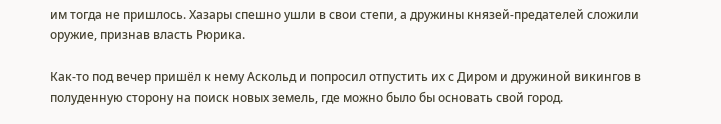им тогда не пришлось. Хазары спешно ушли в свои степи, а дружины князей-предателей сложили оружие, признав власть Рюрика.

Как-то под вечер пришёл к нему Аскольд и попросил отпустить их с Диром и дружиной викингов в полуденную сторону на поиск новых земель, где можно было бы основать свой город.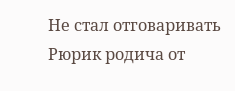Не стал отговаривать Рюрик родича от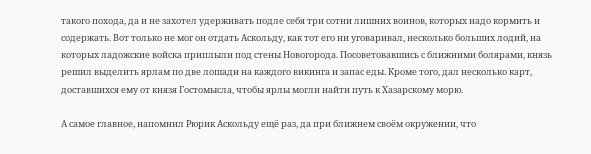такого похода, да и не захотел удерживать подле себя три сотни лишних воинов, которых надо кормить и содержать. Вот только не мог он отдать Аскольду, как тот его ни уговаривал, несколько больших лодий, на которых ладожские войска приплыли под стены Новогорода. Посоветовавшись с ближними болярами, князь решил выделить ярлам по две лошади на каждого викинга и запас еды. Кроме того, дал несколько карт, доставшихся ему от князя Гостомысла, чтобы ярлы могли найти путь к Хазарскому морю.

А самое главное, напомнил Рюрик Аскольду ещё раз, да при ближнем своём окружении, что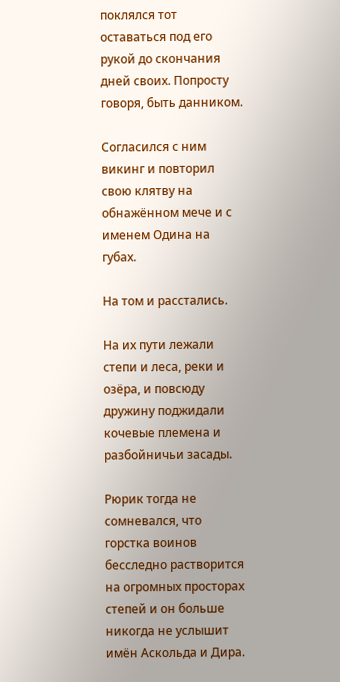поклялся тот оставаться под его рукой до скончания дней своих. Попросту говоря, быть данником.

Согласился с ним викинг и повторил свою клятву на обнажённом мече и с именем Одина на губах.

На том и расстались.

На их пути лежали степи и леса, реки и озёра, и повсюду дружину поджидали кочевые племена и разбойничьи засады.

Рюрик тогда не сомневался, что горстка воинов бесследно растворится на огромных просторах степей и он больше никогда не услышит имён Аскольда и Дира.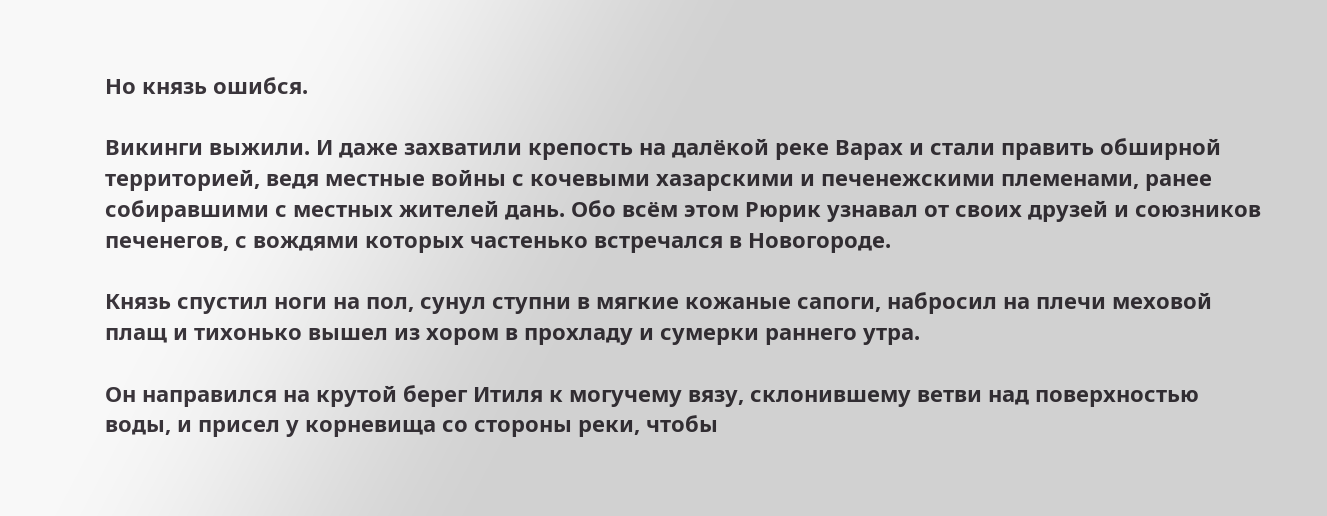Но князь ошибся.

Викинги выжили. И даже захватили крепость на далёкой реке Варах и стали править обширной территорией, ведя местные войны с кочевыми хазарскими и печенежскими племенами, ранее собиравшими с местных жителей дань. Обо всём этом Рюрик узнавал от своих друзей и союзников печенегов, с вождями которых частенько встречался в Новогороде.

Князь спустил ноги на пол, сунул ступни в мягкие кожаные сапоги, набросил на плечи меховой плащ и тихонько вышел из хором в прохладу и сумерки раннего утра.

Он направился на крутой берег Итиля к могучему вязу, склонившему ветви над поверхностью воды, и присел у корневища со стороны реки, чтобы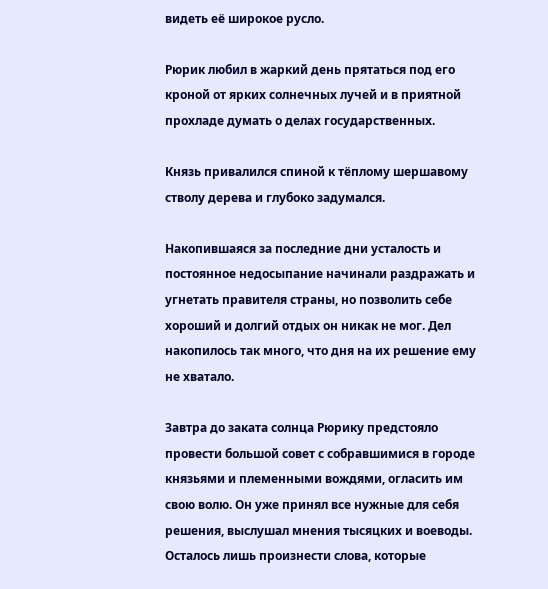видеть её широкое русло.

Рюрик любил в жаркий день прятаться под его кроной от ярких солнечных лучей и в приятной прохладе думать о делах государственных.

Князь привалился спиной к тёплому шершавому стволу дерева и глубоко задумался.

Накопившаяся за последние дни усталость и постоянное недосыпание начинали раздражать и угнетать правителя страны, но позволить себе хороший и долгий отдых он никак не мог. Дел накопилось так много, что дня на их решение ему не хватало.

Завтра до заката солнца Рюрику предстояло провести большой совет с собравшимися в городе князьями и племенными вождями, огласить им свою волю. Он уже принял все нужные для себя решения, выслушал мнения тысяцких и воеводы. Осталось лишь произнести слова, которые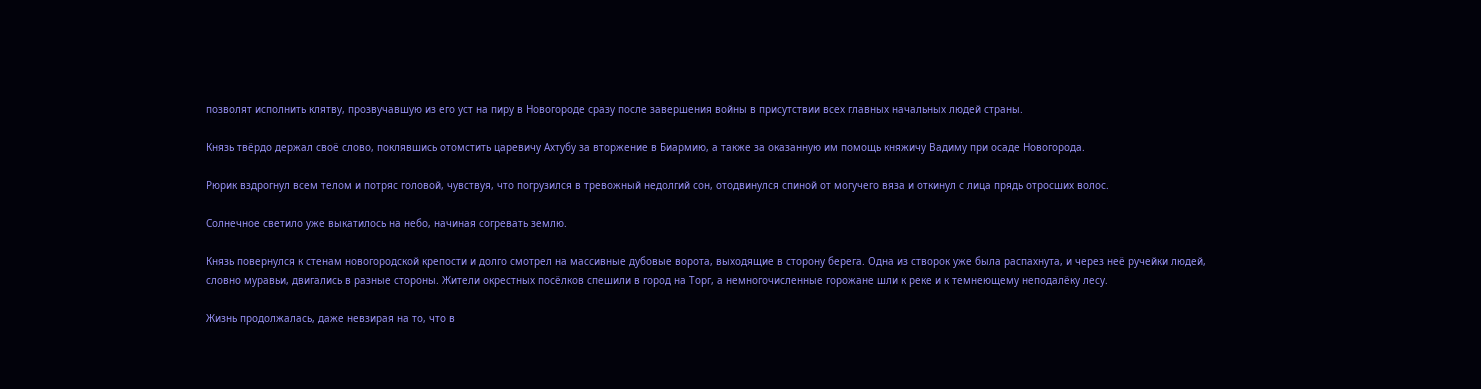позволят исполнить клятву, прозвучавшую из его уст на пиру в Новогороде сразу после завершения войны в присутствии всех главных начальных людей страны.

Князь твёрдо держал своё слово, поклявшись отомстить царевичу Ахтубу за вторжение в Биармию, а также за оказанную им помощь княжичу Вадиму при осаде Новогорода.

Рюрик вздрогнул всем телом и потряс головой, чувствуя, что погрузился в тревожный недолгий сон, отодвинулся спиной от могучего вяза и откинул с лица прядь отросших волос.

Солнечное светило уже выкатилось на небо, начиная согревать землю.

Князь повернулся к стенам новогородской крепости и долго смотрел на массивные дубовые ворота, выходящие в сторону берега. Одна из створок уже была распахнута, и через неё ручейки людей, словно муравьи, двигались в разные стороны. Жители окрестных посёлков спешили в город на Торг, а немногочисленные горожане шли к реке и к темнеющему неподалёку лесу.

Жизнь продолжалась, даже невзирая на то, что в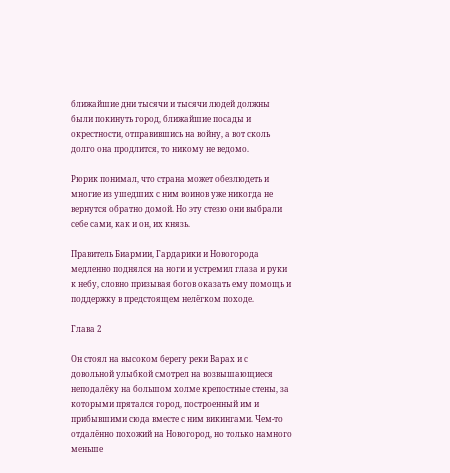ближайшие дни тысячи и тысячи людей должны были покинуть город, ближайшие посады и окрестности, отправившись на войну, а вот сколь долго она продлится, то никому не ведомо.

Рюрик понимал, что страна может обезлюдеть и многие из ушедших с ним воинов уже никогда не вернутся обратно домой. Но эту стезю они выбрали себе сами, как и он, их князь.

Правитель Биармии, Гардарики и Новогорода медленно поднялся на ноги и устремил глаза и руки к небу, словно призывая богов оказать ему помощь и поддержку в предстоящем нелёгком походе.

Глава 2

Он стоял на высоком берегу реки Варах и с довольной улыбкой смотрел на возвышающиеся неподалёку на большом холме крепостные стены, за которыми прятался город, построенный им и прибывшими сюда вместе с ним викингами. Чем-то отдалённо похожий на Новогород, но только намного меньше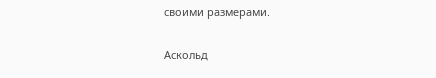своими размерами.

Аскольд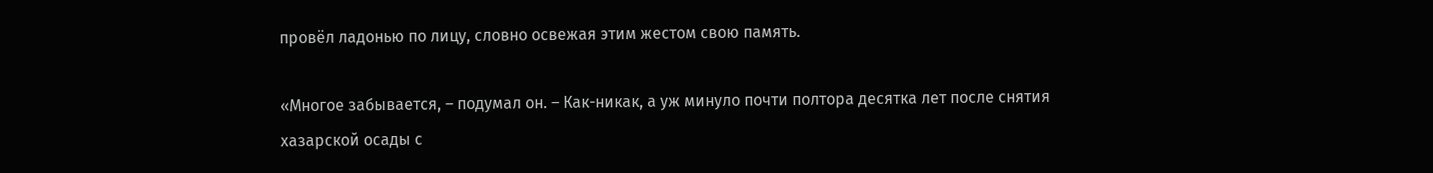провёл ладонью по лицу, словно освежая этим жестом свою память.

«Многое забывается, – подумал он. – Как-никак, а уж минуло почти полтора десятка лет после снятия хазарской осады с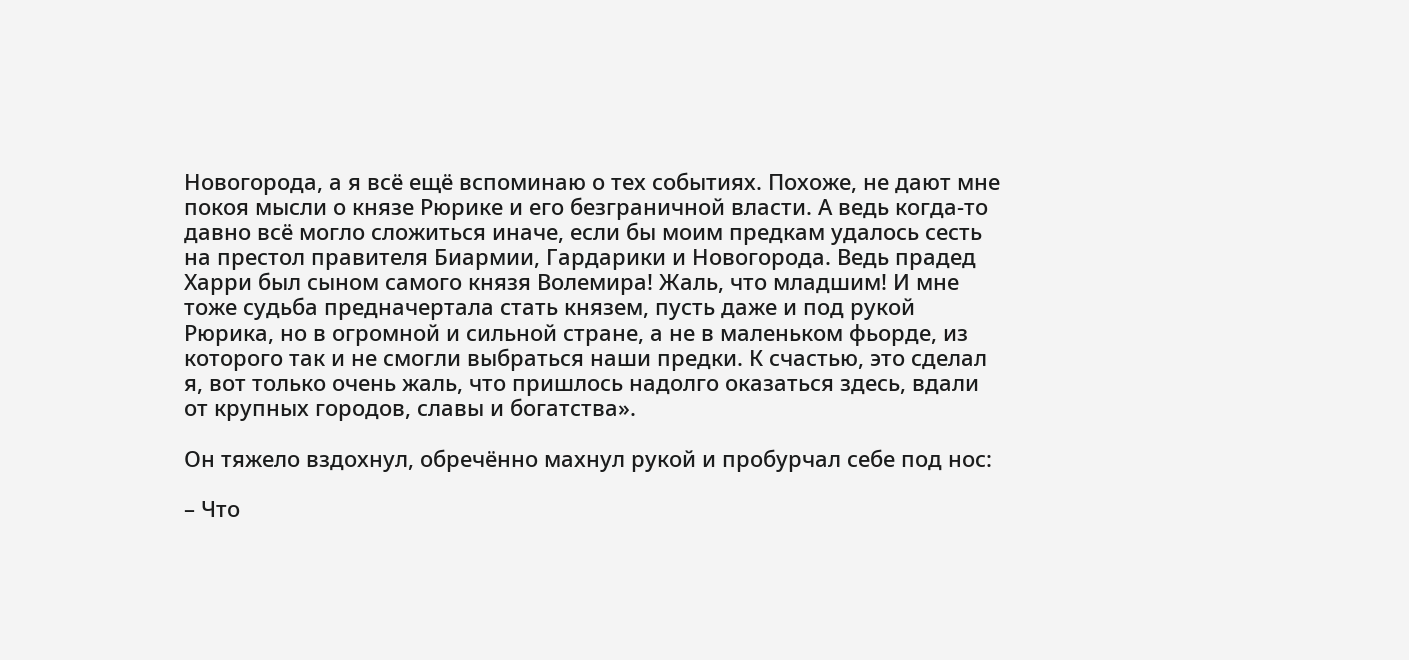Новогорода, а я всё ещё вспоминаю о тех событиях. Похоже, не дают мне покоя мысли о князе Рюрике и его безграничной власти. А ведь когда-то давно всё могло сложиться иначе, если бы моим предкам удалось сесть на престол правителя Биармии, Гардарики и Новогорода. Ведь прадед Харри был сыном самого князя Волемира! Жаль, что младшим! И мне тоже судьба предначертала стать князем, пусть даже и под рукой Рюрика, но в огромной и сильной стране, а не в маленьком фьорде, из которого так и не смогли выбраться наши предки. К счастью, это сделал я, вот только очень жаль, что пришлось надолго оказаться здесь, вдали от крупных городов, славы и богатства».

Он тяжело вздохнул, обречённо махнул рукой и пробурчал себе под нос:

– Что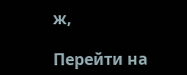ж,

Перейти на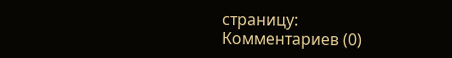страницу:
Комментариев (0)